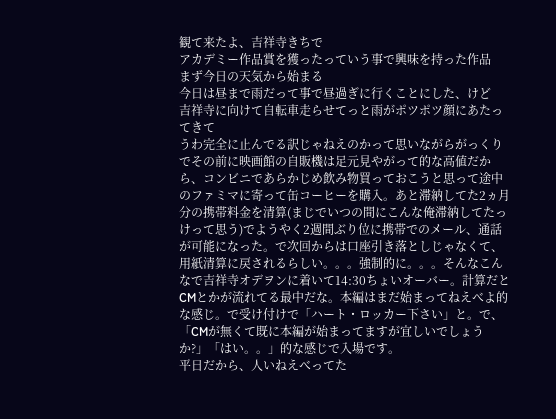観て来たよ、吉祥寺きちで
アカデミー作品賞を獲ったっていう事で興味を持った作品
まず今日の天気から始まる
今日は昼まで雨だって事で昼過ぎに行くことにした、けど
吉祥寺に向けて自転車走らせてっと雨がポツポツ顔にあたってきて
うわ完全に止んでる訳じゃねえのかって思いながらがっくり
でその前に映画館の自販機は足元見やがって的な高値だから、コンビニであらかじめ飲み物買っておこうと思って途中のファミマに寄って缶コーヒーを購入。あと滞納してた2ヵ月分の携帯料金を清算(まじでいつの間にこんな俺滞納してたっけって思う)でようやく2週間ぶり位に携帯でのメール、通話が可能になった。で次回からは口座引き落としじゃなくて、用紙清算に戻されるらしい。。。強制的に。。。そんなこんなで吉祥寺オデヲンに着いて14:30ちょいオーバー。計算だとCMとかが流れてる最中だな。本編はまだ始まってねえべよ的な感じ。で受け付けで「ハート・ロッカー下さい」と。で、「CMが無くて既に本編が始まってますが宜しいでしょうか?」「はい。。」的な感じで入場です。
平日だから、人いねえべってた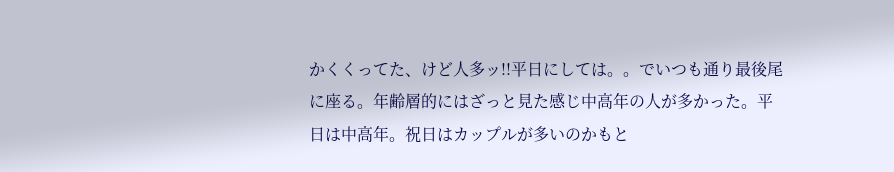かくくってた、けど人多ッ!!平日にしては。。でいつも通り最後尾に座る。年齢層的にはざっと見た感じ中高年の人が多かった。平日は中高年。祝日はカップルが多いのかもと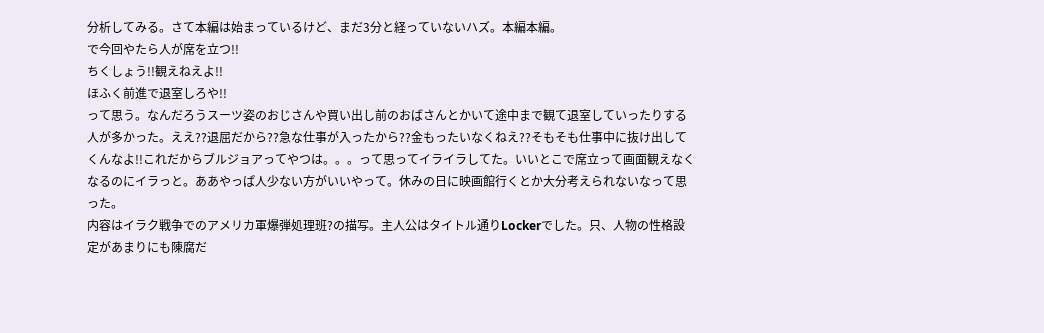分析してみる。さて本編は始まっているけど、まだ3分と経っていないハズ。本編本編。
で今回やたら人が席を立つ!!
ちくしょう!!観えねえよ!!
ほふく前進で退室しろや!!
って思う。なんだろうスーツ姿のおじさんや買い出し前のおばさんとかいて途中まで観て退室していったりする人が多かった。ええ??退屈だから??急な仕事が入ったから??金もったいなくねえ??そもそも仕事中に抜け出してくんなよ!!これだからブルジョアってやつは。。。って思ってイライラしてた。いいとこで席立って画面観えなくなるのにイラっと。ああやっぱ人少ない方がいいやって。休みの日に映画館行くとか大分考えられないなって思った。
内容はイラク戦争でのアメリカ軍爆弾処理班?の描写。主人公はタイトル通りLockerでした。只、人物の性格設定があまりにも陳腐だ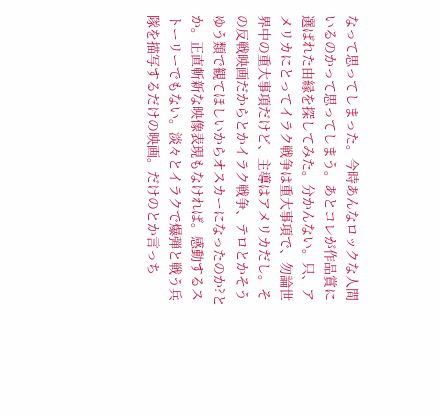なって思ってしまった。今時あんなロックな人間いるのかって思ってしまう。あとコレが作品賞に選ばれた由縁を探してみた。分かんない。只、アメリカにとってイラク戦争は重大事項で、勿論世界中の重大事項だけど、主導はアメリカだし。その反戦映画だからとかイラク戦争、テロとかそうゆう類で観てほしいからオスカーになったのか?とか。正直斬新な映像表現もなければ。感動するストーリーでもない。淡々とイラクで爆弾と戦う兵隊を描写するだけの映画。だけのとか言っち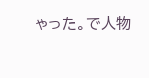ゃった。で人物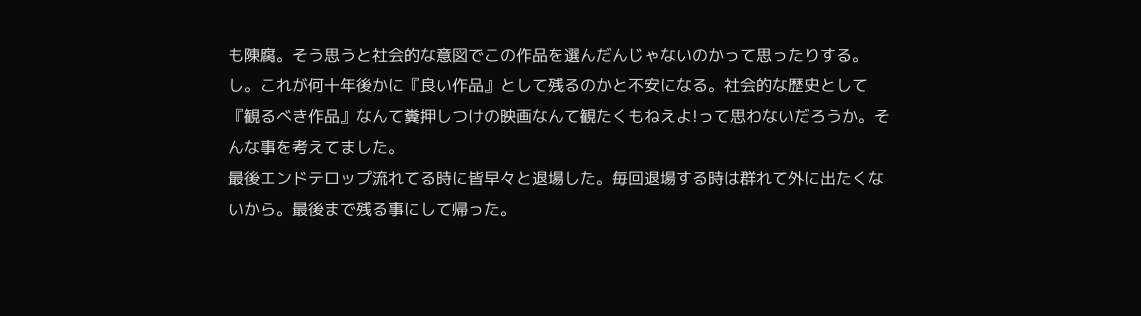も陳腐。そう思うと社会的な意図でこの作品を選んだんじゃないのかって思ったりする。し。これが何十年後かに『良い作品』として残るのかと不安になる。社会的な歴史として『観るべき作品』なんて糞押しつけの映画なんて観たくもねえよ!って思わないだろうか。そんな事を考えてました。
最後エンドテロップ流れてる時に皆早々と退場した。毎回退場する時は群れて外に出たくないから。最後まで残る事にして帰った。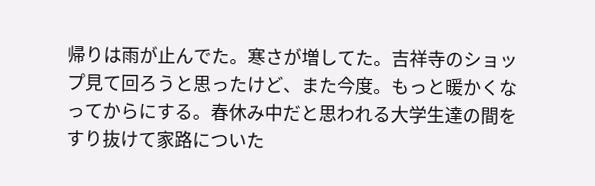帰りは雨が止んでた。寒さが増してた。吉祥寺のショップ見て回ろうと思ったけど、また今度。もっと暖かくなってからにする。春休み中だと思われる大学生達の間をすり抜けて家路についた